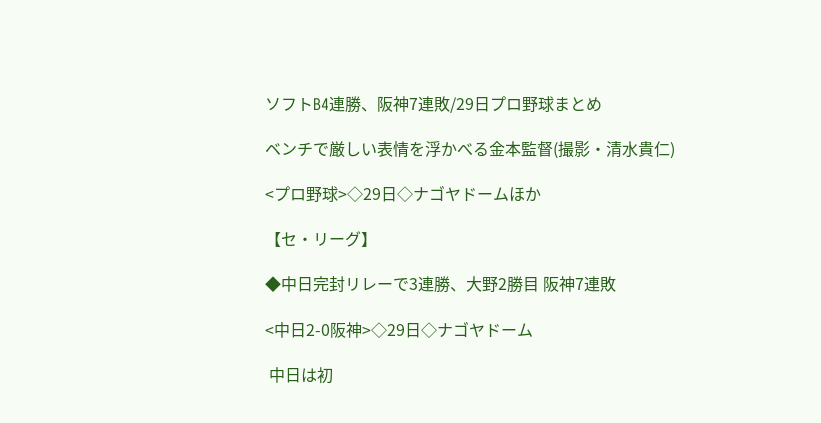ソフトB4連勝、阪神7連敗/29日プロ野球まとめ

ベンチで厳しい表情を浮かべる金本監督(撮影・清水貴仁)

<プロ野球>◇29日◇ナゴヤドームほか

【セ・リーグ】

◆中日完封リレーで3連勝、大野2勝目 阪神7連敗

<中日2-0阪神>◇29日◇ナゴヤドーム

 中日は初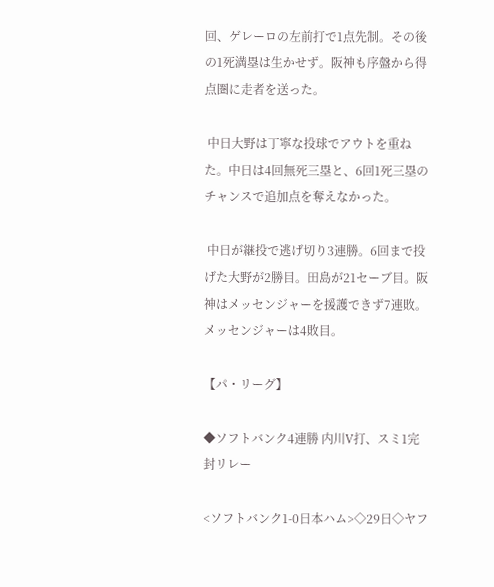回、ゲレーロの左前打で1点先制。その後の1死満塁は生かせず。阪神も序盤から得点圏に走者を送った。

 中日大野は丁寧な投球でアウトを重ねた。中日は4回無死三塁と、6回1死三塁のチャンスで追加点を奪えなかった。

 中日が継投で逃げ切り3連勝。6回まで投げた大野が2勝目。田島が21セーブ目。阪神はメッセンジャーを援護できず7連敗。メッセンジャーは4敗目。

【パ・リーグ】

◆ソフトバンク4連勝 内川V打、スミ1完封リレー

<ソフトバンク1-0日本ハム>◇29日◇ヤフ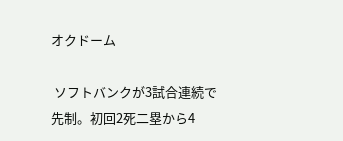オクドーム

 ソフトバンクが3試合連続で先制。初回2死二塁から4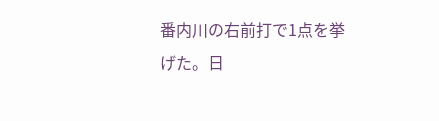番内川の右前打で1点を挙げた。日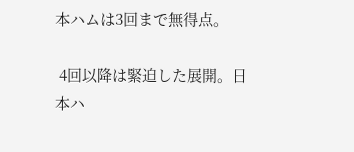本ハムは3回まで無得点。

 4回以降は緊迫した展開。日本ハ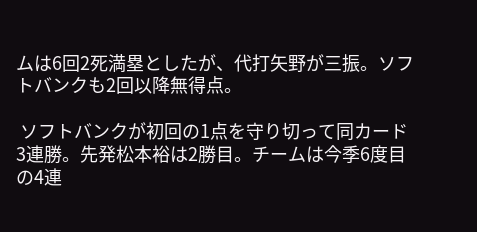ムは6回2死満塁としたが、代打矢野が三振。ソフトバンクも2回以降無得点。

 ソフトバンクが初回の1点を守り切って同カード3連勝。先発松本裕は2勝目。チームは今季6度目の4連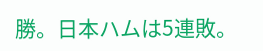勝。日本ハムは5連敗。